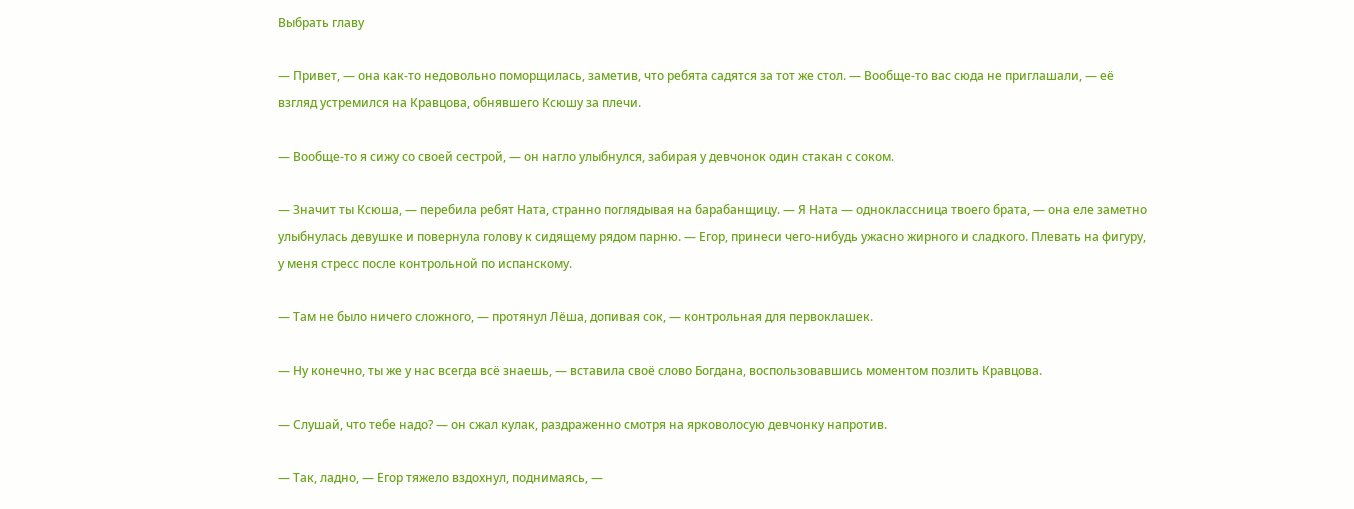Выбрать главу

— Привет, — она как-то недовольно поморщилась, заметив, что ребята садятся за тот же стол. — Вообще-то вас сюда не приглашали, — её взгляд устремился на Кравцова, обнявшего Ксюшу за плечи.

— Вообще-то я сижу со своей сестрой, — он нагло улыбнулся, забирая у девчонок один стакан с соком.

— Значит ты Ксюша, — перебила ребят Ната, странно поглядывая на барабанщицу. — Я Ната — одноклассница твоего брата, — она еле заметно улыбнулась девушке и повернула голову к сидящему рядом парню. — Егор, принеси чего-нибудь ужасно жирного и сладкого. Плевать на фигуру, у меня стресс после контрольной по испанскому.

— Там не было ничего сложного, — протянул Лёша, допивая сок, — контрольная для первоклашек.

— Ну конечно, ты же у нас всегда всё знаешь, — вставила своё слово Богдана, воспользовавшись моментом позлить Кравцова.

— Слушай, что тебе надо? — он сжал кулак, раздраженно смотря на ярковолосую девчонку напротив.

— Так, ладно, — Егор тяжело вздохнул, поднимаясь, —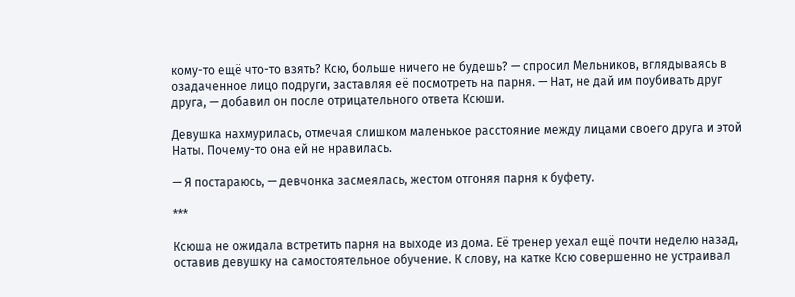кому-то ещё что-то взять? Ксю, больше ничего не будешь? — спросил Мельников, вглядываясь в озадаченное лицо подруги, заставляя её посмотреть на парня. — Нат, не дай им поубивать друг друга, — добавил он после отрицательного ответа Ксюши.

Девушка нахмурилась, отмечая слишком маленькое расстояние между лицами своего друга и этой Наты. Почему-то она ей не нравилась.

— Я постараюсь, — девчонка засмеялась, жестом отгоняя парня к буфету.

***

Ксюша не ожидала встретить парня на выходе из дома. Её тренер уехал ещё почти неделю назад, оставив девушку на самостоятельное обучение. К слову, на катке Ксю совершенно не устраивал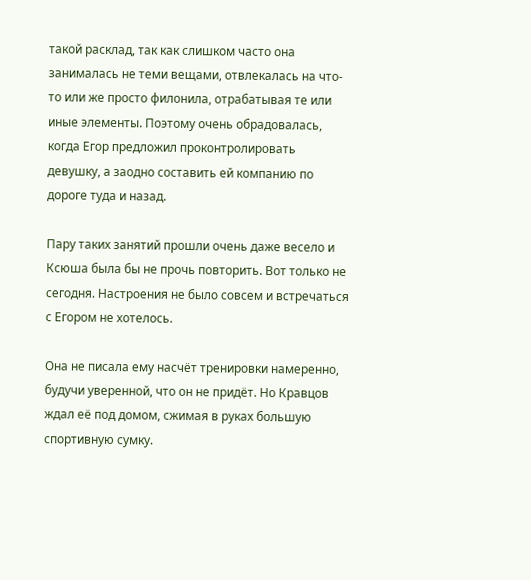такой расклад, так как слишком часто она занималась не теми вещами, отвлекалась на что-то или же просто филонила, отрабатывая те или иные элементы. Поэтому очень обрадовалась, когда Егор предложил проконтролировать девушку, а заодно составить ей компанию по дороге туда и назад.

Пару таких занятий прошли очень даже весело и Ксюша была бы не прочь повторить. Вот только не сегодня. Настроения не было совсем и встречаться с Егором не хотелось.

Она не писала ему насчёт тренировки намеренно, будучи уверенной, что он не придёт. Но Кравцов ждал её под домом, сжимая в руках большую спортивную сумку.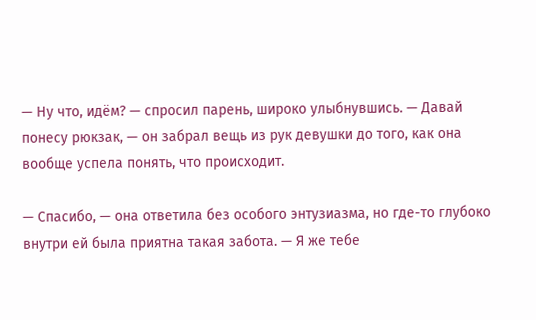— Ну что, идём? — спросил парень, широко улыбнувшись. — Давай понесу рюкзак, — он забрал вещь из рук девушки до того, как она вообще успела понять, что происходит.

— Спасибо, — она ответила без особого энтузиазма, но где-то глубоко внутри ей была приятна такая забота. — Я же тебе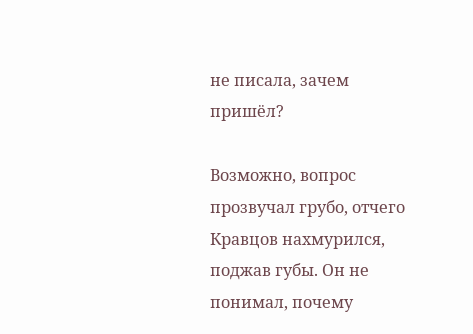не писала, зачем пришёл?

Возможно, вопрос прозвучал грубо, отчего Кравцов нахмурился, поджав губы. Он не понимал, почему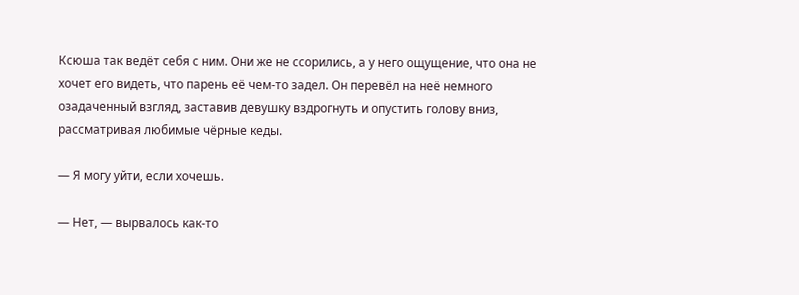Ксюша так ведёт себя с ним. Они же не ссорились, а у него ощущение, что она не хочет его видеть, что парень её чем-то задел. Он перевёл на неё немного озадаченный взгляд, заставив девушку вздрогнуть и опустить голову вниз, рассматривая любимые чёрные кеды.

— Я могу уйти, если хочешь.

— Нет, — вырвалось как-то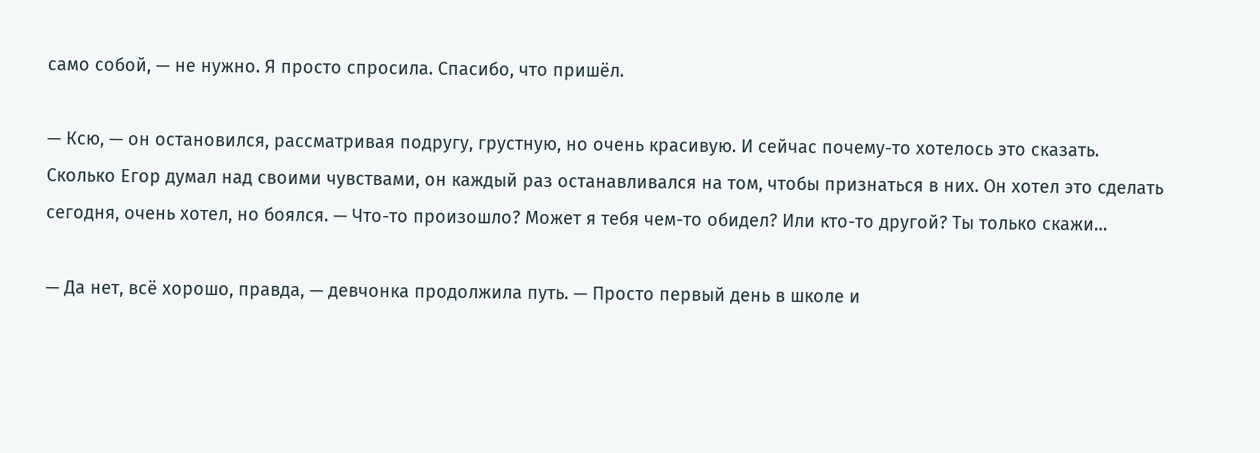само собой, — не нужно. Я просто спросила. Спасибо, что пришёл.

— Ксю, — он остановился, рассматривая подругу, грустную, но очень красивую. И сейчас почему-то хотелось это сказать. Сколько Егор думал над своими чувствами, он каждый раз останавливался на том, чтобы признаться в них. Он хотел это сделать сегодня, очень хотел, но боялся. — Что-то произошло? Может я тебя чем-то обидел? Или кто-то другой? Ты только скажи…

— Да нет, всё хорошо, правда, — девчонка продолжила путь. — Просто первый день в школе и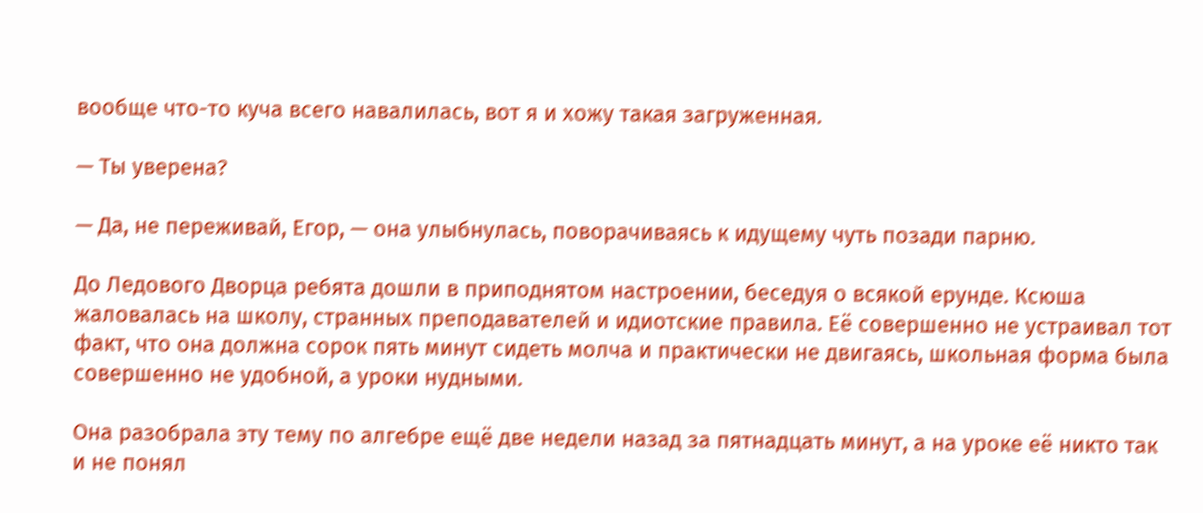вообще что-то куча всего навалилась, вот я и хожу такая загруженная.

— Ты уверена?

— Да, не переживай, Егор, — она улыбнулась, поворачиваясь к идущему чуть позади парню.

До Ледового Дворца ребята дошли в приподнятом настроении, беседуя о всякой ерунде. Ксюша жаловалась на школу, странных преподавателей и идиотские правила. Её совершенно не устраивал тот факт, что она должна сорок пять минут сидеть молча и практически не двигаясь, школьная форма была совершенно не удобной, а уроки нудными.

Она разобрала эту тему по алгебре ещё две недели назад за пятнадцать минут, а на уроке её никто так и не понял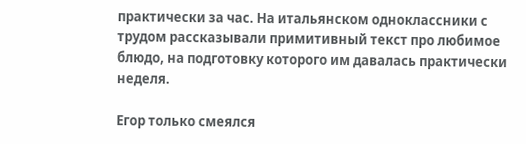практически за час. На итальянском одноклассники с трудом рассказывали примитивный текст про любимое блюдо, на подготовку которого им давалась практически неделя.

Егор только смеялся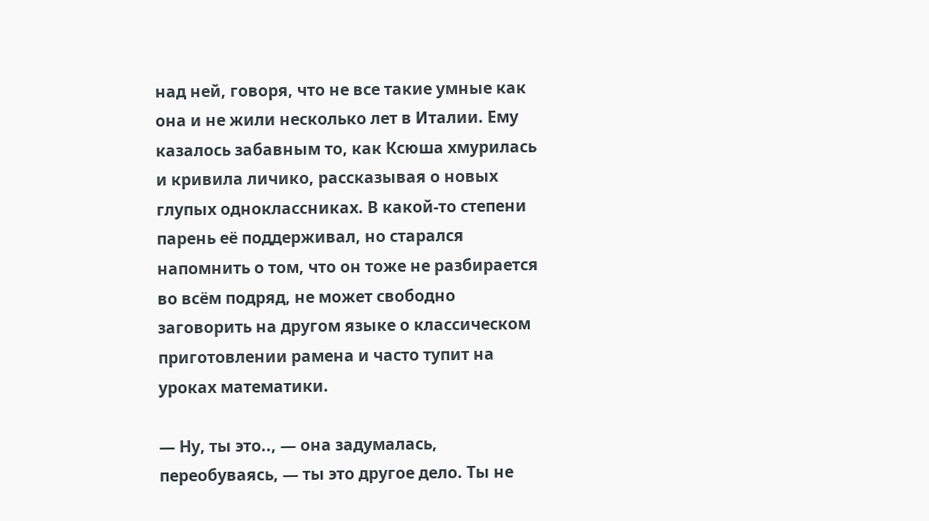над ней, говоря, что не все такие умные как она и не жили несколько лет в Италии. Ему казалось забавным то, как Ксюша хмурилась и кривила личико, рассказывая о новых глупых одноклассниках. В какой-то степени парень её поддерживал, но старался напомнить о том, что он тоже не разбирается во всём подряд, не может свободно заговорить на другом языке о классическом приготовлении рамена и часто тупит на уроках математики.

— Ну, ты это.., — она задумалась, переобуваясь, — ты это другое дело. Ты не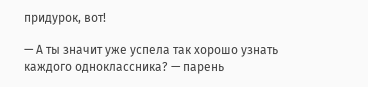придурок, вот!

— А ты значит уже успела так хорошо узнать каждого одноклассника? — парень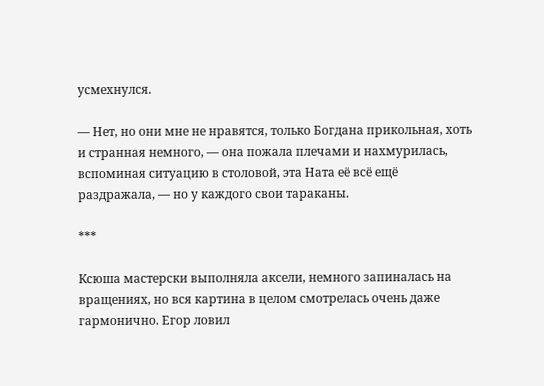усмехнулся.

— Нет, но они мне не нравятся, только Богдана прикольная, хоть и странная немного, — она пожала плечами и нахмурилась, вспоминая ситуацию в столовой, эта Ната её всё ещё раздражала, — но у каждого свои тараканы.

***

Ксюша мастерски выполняла аксели, немного запиналась на вращениях, но вся картина в целом смотрелась очень даже гармонично. Егор ловил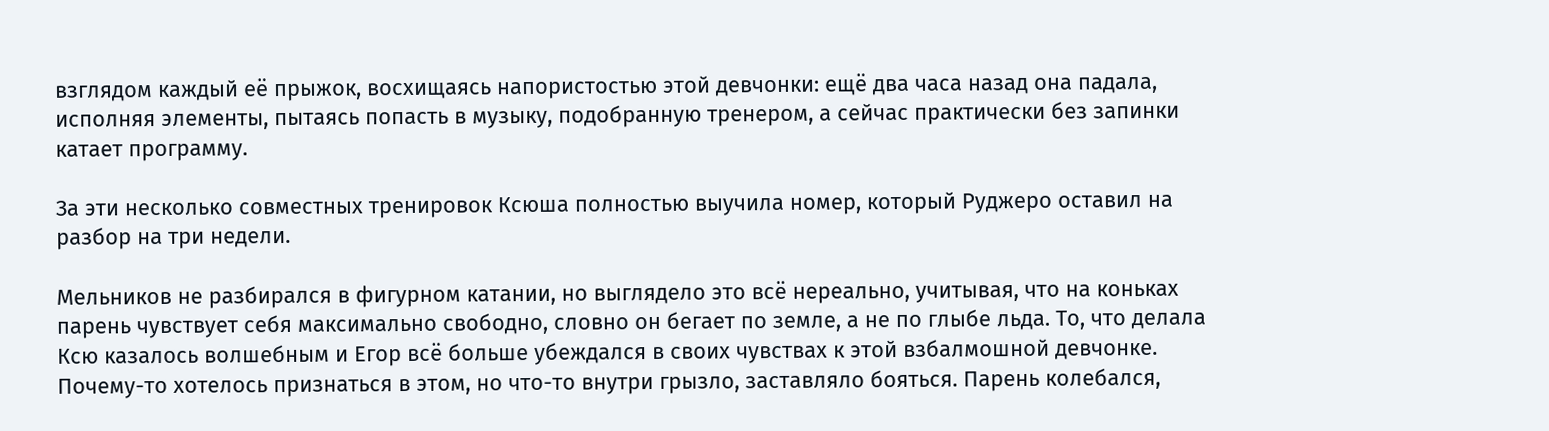взглядом каждый её прыжок, восхищаясь напористостью этой девчонки: ещё два часа назад она падала, исполняя элементы, пытаясь попасть в музыку, подобранную тренером, а сейчас практически без запинки катает программу.

За эти несколько совместных тренировок Ксюша полностью выучила номер, который Руджеро оставил на разбор на три недели.

Мельников не разбирался в фигурном катании, но выглядело это всё нереально, учитывая, что на коньках парень чувствует себя максимально свободно, словно он бегает по земле, а не по глыбе льда. То, что делала Ксю казалось волшебным и Егор всё больше убеждался в своих чувствах к этой взбалмошной девчонке. Почему-то хотелось признаться в этом, но что-то внутри грызло, заставляло бояться. Парень колебался,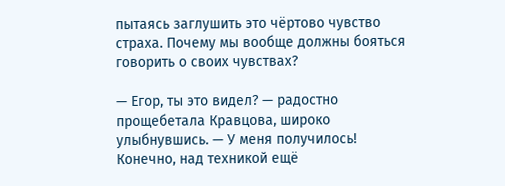пытаясь заглушить это чёртово чувство страха. Почему мы вообще должны бояться говорить о своих чувствах?

— Егор, ты это видел? — радостно прощебетала Кравцова, широко улыбнувшись. — У меня получилось! Конечно, над техникой ещё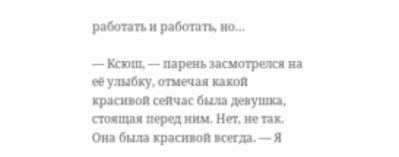работать и работать, но…

— Ксюш, — парень засмотрелся на её улыбку, отмечая какой красивой сейчас была девушка, стоящая перед ним. Нет, не так. Она была красивой всегда. — Я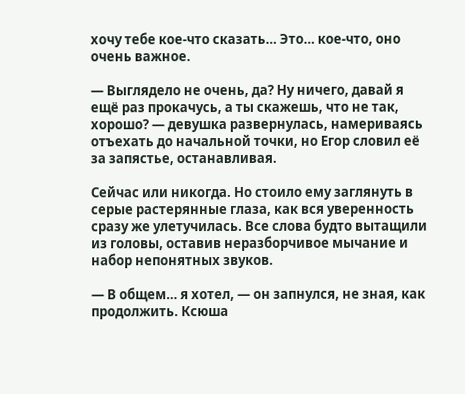хочу тебе кое-что сказать… Это… кое-что, оно очень важное.

— Выглядело не очень, да? Ну ничего, давай я ещё раз прокачусь, а ты скажешь, что не так, хорошо? — девушка развернулась, намериваясь отъехать до начальной точки, но Егор словил её за запястье, останавливая.

Сейчас или никогда. Но стоило ему заглянуть в серые растерянные глаза, как вся уверенность сразу же улетучилась. Все слова будто вытащили из головы, оставив неразборчивое мычание и набор непонятных звуков.

— В общем… я хотел, — он запнулся, не зная, как продолжить. Ксюша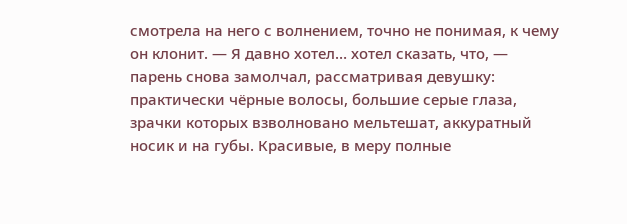смотрела на него с волнением, точно не понимая, к чему он клонит. — Я давно хотел… хотел сказать, что, — парень снова замолчал, рассматривая девушку: практически чёрные волосы, большие серые глаза, зрачки которых взволновано мельтешат, аккуратный носик и на губы. Красивые, в меру полные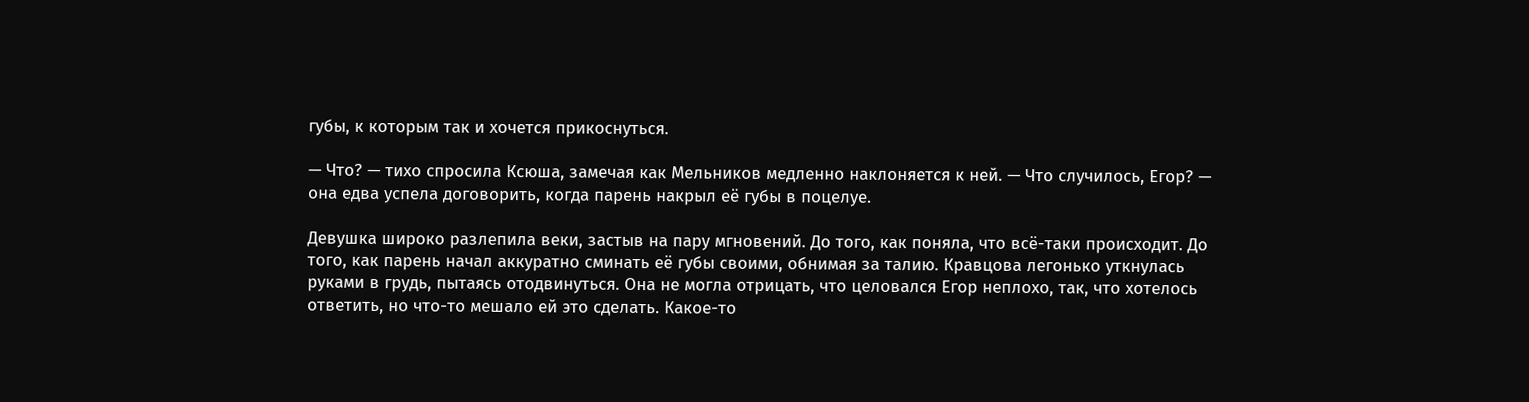губы, к которым так и хочется прикоснуться.

— Что? — тихо спросила Ксюша, замечая как Мельников медленно наклоняется к ней. — Что случилось, Егор? — она едва успела договорить, когда парень накрыл её губы в поцелуе.

Девушка широко разлепила веки, застыв на пару мгновений. До того, как поняла, что всё-таки происходит. До того, как парень начал аккуратно сминать её губы своими, обнимая за талию. Кравцова легонько уткнулась руками в грудь, пытаясь отодвинуться. Она не могла отрицать, что целовался Егор неплохо, так, что хотелось ответить, но что-то мешало ей это сделать. Какое-то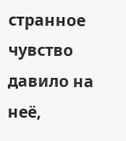странное чувство давило на неё,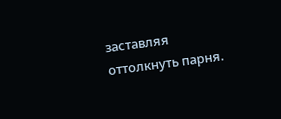заставляя оттолкнуть парня.